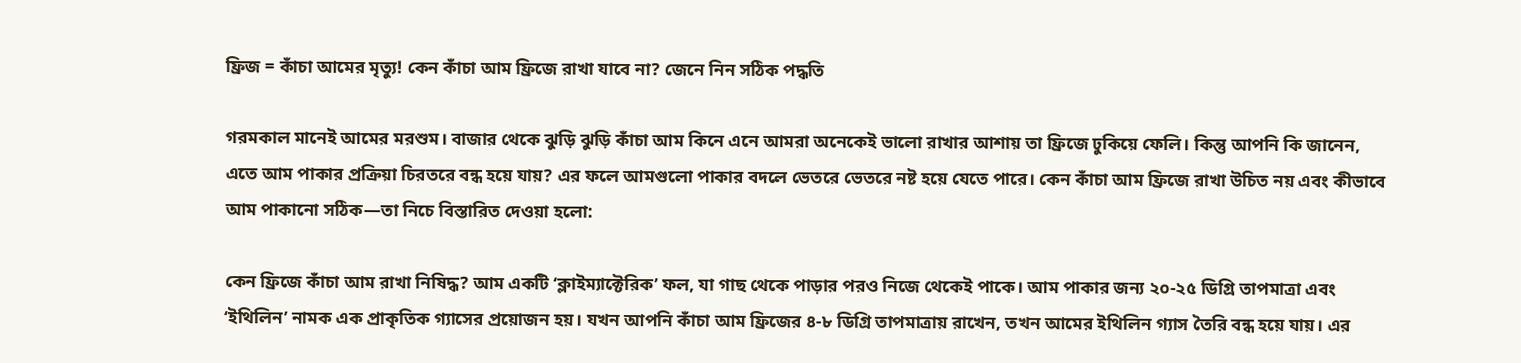ফ্রিজ = কাঁচা আমের মৃত্যু! কেন কাঁচা আম ফ্রিজে রাখা যাবে না? জেনে নিন সঠিক পদ্ধতি

গরমকাল মানেই আমের মরশুম। বাজার থেকে ঝুড়ি ঝুড়ি কাঁচা আম কিনে এনে আমরা অনেকেই ভালো রাখার আশায় তা ফ্রিজে ঢুকিয়ে ফেলি। কিন্তু আপনি কি জানেন, এতে আম পাকার প্রক্রিয়া চিরতরে বন্ধ হয়ে যায়? এর ফলে আমগুলো পাকার বদলে ভেতরে ভেতরে নষ্ট হয়ে যেতে পারে। কেন কাঁচা আম ফ্রিজে রাখা উচিত নয় এবং কীভাবে আম পাকানো সঠিক—তা নিচে বিস্তারিত দেওয়া হলো:

কেন ফ্রিজে কাঁচা আম রাখা নিষিদ্ধ? আম একটি ‘ক্লাইম্যাক্টেরিক’ ফল, যা গাছ থেকে পাড়ার পরও নিজে থেকেই পাকে। আম পাকার জন্য ২০-২৫ ডিগ্রি তাপমাত্রা এবং ‘ইথিলিন’ নামক এক প্রাকৃতিক গ্যাসের প্রয়োজন হয়। যখন আপনি কাঁচা আম ফ্রিজের ৪-৮ ডিগ্রি তাপমাত্রায় রাখেন, তখন আমের ইথিলিন গ্যাস তৈরি বন্ধ হয়ে যায়। এর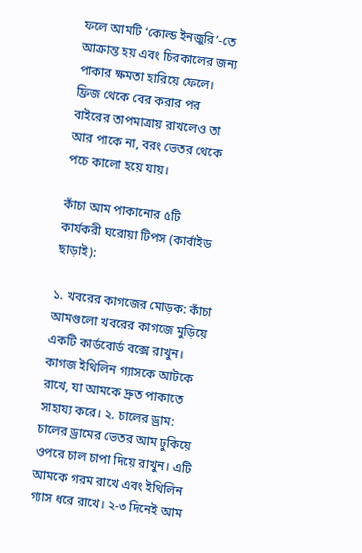ফলে আমটি ‘কোল্ড ইনজুরি’-তে আক্রান্ত হয় এবং চিরকালের জন্য পাকার ক্ষমতা হারিয়ে ফেলে। ফ্রিজ থেকে বের করার পর বাইরের তাপমাত্রায় রাখলেও তা আর পাকে না, বরং ভেতর থেকে পচে কালো হয়ে যায়।

কাঁচা আম পাকানোর ৫টি কার্যকরী ঘরোয়া টিপস (কার্বাইড ছাড়াই):

১. খবরের কাগজের মোড়ক: কাঁচা আমগুলো খবরের কাগজে মুড়িয়ে একটি কার্ডবোর্ড বক্সে রাখুন। কাগজ ইথিলিন গ্যাসকে আটকে রাখে, যা আমকে দ্রুত পাকাতে সাহায্য করে। ২. চালের ড্রাম: চালের ড্রামের ভেতর আম ঢুকিয়ে ওপরে চাল চাপা দিয়ে রাখুন। এটি আমকে গরম রাখে এবং ইথিলিন গ্যাস ধরে রাখে। ২-৩ দিনেই আম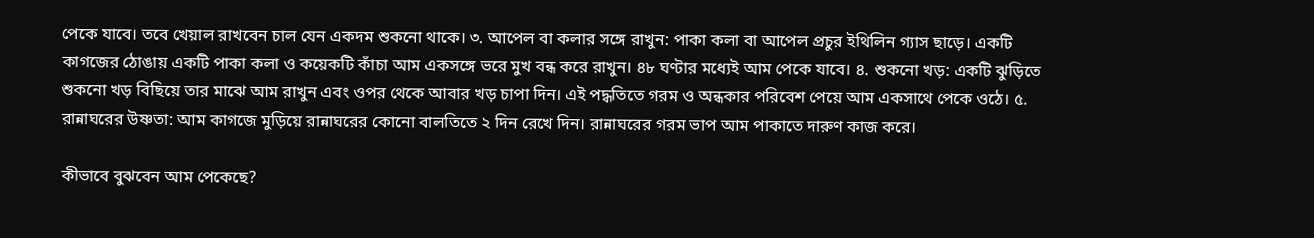পেকে যাবে। তবে খেয়াল রাখবেন চাল যেন একদম শুকনো থাকে। ৩. আপেল বা কলার সঙ্গে রাখুন: পাকা কলা বা আপেল প্রচুর ইথিলিন গ্যাস ছাড়ে। একটি কাগজের ঠোঙায় একটি পাকা কলা ও কয়েকটি কাঁচা আম একসঙ্গে ভরে মুখ বন্ধ করে রাখুন। ৪৮ ঘণ্টার মধ্যেই আম পেকে যাবে। ৪. শুকনো খড়: একটি ঝুড়িতে শুকনো খড় বিছিয়ে তার মাঝে আম রাখুন এবং ওপর থেকে আবার খড় চাপা দিন। এই পদ্ধতিতে গরম ও অন্ধকার পরিবেশ পেয়ে আম একসাথে পেকে ওঠে। ৫. রান্নাঘরের উষ্ণতা: আম কাগজে মুড়িয়ে রান্নাঘরের কোনো বালতিতে ২ দিন রেখে দিন। রান্নাঘরের গরম ভাপ আম পাকাতে দারুণ কাজ করে।

কীভাবে বুঝবেন আম পেকেছে?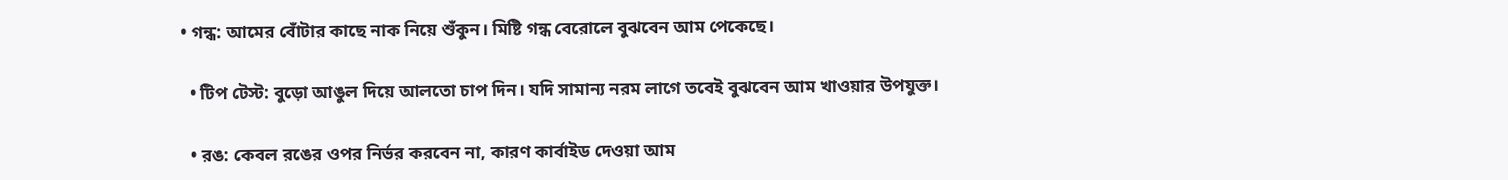• গন্ধ: আমের বোঁটার কাছে নাক নিয়ে শুঁকুন। মিষ্টি গন্ধ বেরোলে বুঝবেন আম পেকেছে।

  • টিপ টেস্ট: বুড়ো আঙুল দিয়ে আলতো চাপ দিন। যদি সামান্য নরম লাগে তবেই বুঝবেন আম খাওয়ার উপযুক্ত।

  • রঙ: কেবল রঙের ওপর নির্ভর করবেন না, কারণ কার্বাইড দেওয়া আম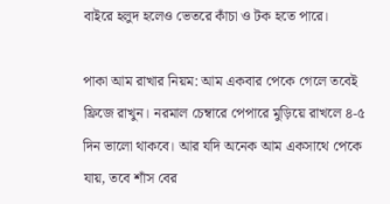বাইরে হলুদ হলেও ভেতরে কাঁচা ও টক হতে পারে।

পাকা আম রাখার নিয়ম: আম একবার পেকে গেলে তবেই ফ্রিজে রাখুন। নরমাল চেম্বারে পেপারে মুড়িয়ে রাখলে ৪-৫ দিন ভালো থাকবে। আর যদি অনেক আম একসাথে পেকে যায়, তবে শাঁস বের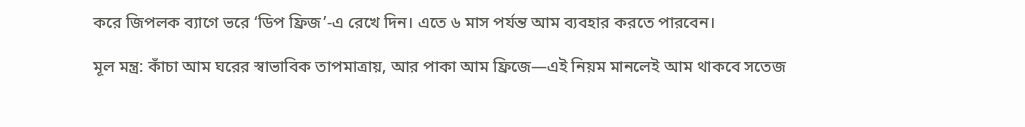করে জিপলক ব্যাগে ভরে ‘ডিপ ফ্রিজ’-এ রেখে দিন। এতে ৬ মাস পর্যন্ত আম ব্যবহার করতে পারবেন।

মূল মন্ত্র: কাঁচা আম ঘরের স্বাভাবিক তাপমাত্রায়, আর পাকা আম ফ্রিজে—এই নিয়ম মানলেই আম থাকবে সতেজ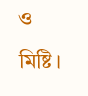ও মিষ্টি।